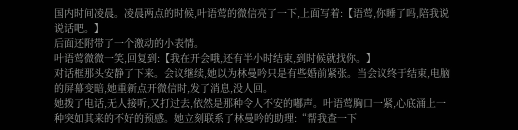国内时间凌晨。凌晨两点的时候,叶语莺的微信亮了一下,上面写着:【语莺,你睡了吗,陪我说说话吧。】
后面还附带了一个激动的小表情。
叶语莺微微一笑,回复到:【我在开会哦,还有半小时结束,到时候就找你。】
对话框那头安静了下来。会议继续,她以为林曼吟只是有些婚前紧张。当会议终于结束,电脑的屏幕变暗,她重新点开微信时,发了消息,没人回。
她拨了电话,无人接听,又打过去,依然是那种令人不安的嘟声。叶语莺胸口一紧,心底涌上一种突如其来的不好的预感。她立刻联系了林曼吟的助理:“帮我查一下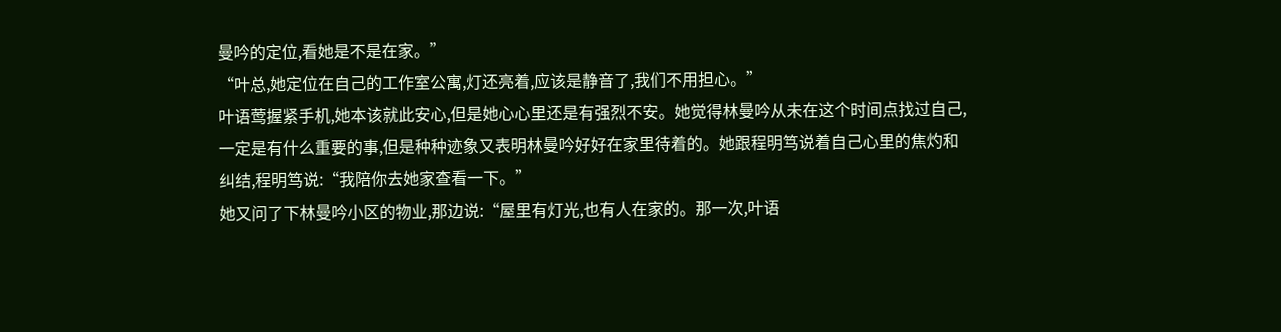曼吟的定位,看她是不是在家。”
“叶总,她定位在自己的工作室公寓,灯还亮着,应该是静音了,我们不用担心。”
叶语莺握紧手机,她本该就此安心,但是她心心里还是有强烈不安。她觉得林曼吟从未在这个时间点找过自己,一定是有什么重要的事,但是种种迹象又表明林曼吟好好在家里待着的。她跟程明笃说着自己心里的焦灼和纠结,程明笃说:“我陪你去她家查看一下。”
她又问了下林曼吟小区的物业,那边说:“屋里有灯光,也有人在家的。那一次,叶语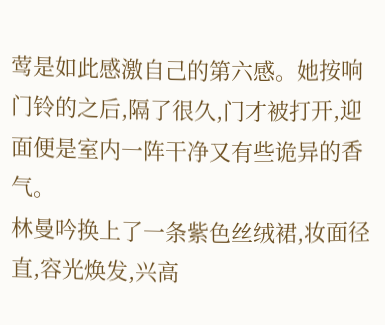莺是如此感激自己的第六感。她按响门铃的之后,隔了很久,门才被打开,迎面便是室内一阵干净又有些诡异的香气。
林曼吟换上了一条紫色丝绒裙,妆面径直,容光焕发,兴高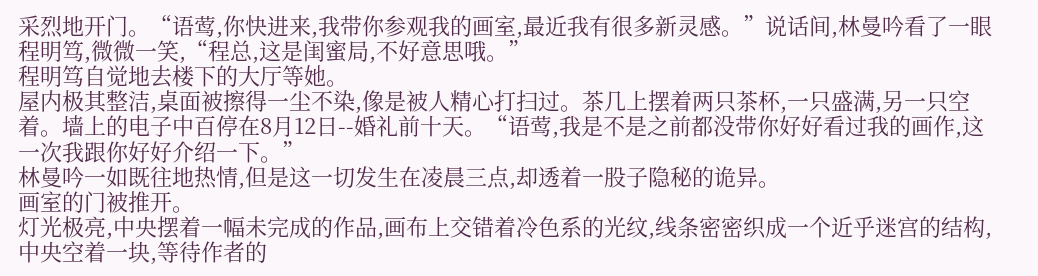采烈地开门。“语莺,你快进来,我带你参观我的画室,最近我有很多新灵感。”说话间,林曼吟看了一眼程明笃,微微一笑,“程总,这是闺蜜局,不好意思哦。”
程明笃自觉地去楼下的大厅等她。
屋内极其整洁,桌面被擦得一尘不染,像是被人精心打扫过。茶几上摆着两只茶杯,一只盛满,另一只空着。墙上的电子中百停在8月12日--婚礼前十天。“语莺,我是不是之前都没带你好好看过我的画作,这一次我跟你好好介绍一下。”
林曼吟一如既往地热情,但是这一切发生在凌晨三点,却透着一股子隐秘的诡异。
画室的门被推开。
灯光极亮,中央摆着一幅未完成的作品,画布上交错着冷色系的光纹,线条密密织成一个近乎迷宫的结构,中央空着一块,等待作者的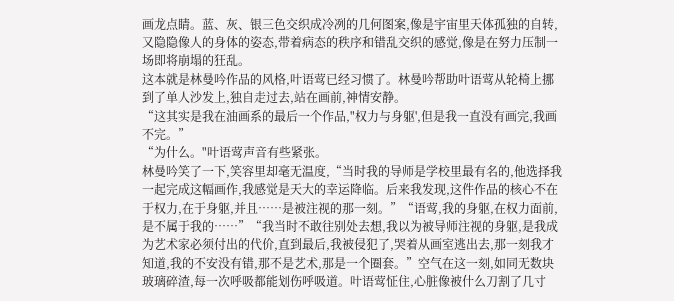画龙点睛。蓝、灰、银三色交织成冷冽的几何图案,像是宇宙里天体孤独的自转,又隐隐像人的身体的姿态,带着病态的秩序和错乱交织的感觉,像是在努力压制一场即将崩塌的狂乱。
这本就是林曼吟作品的风格,叶语莺已经习惯了。林曼吟帮助叶语莺从轮椅上挪到了单人沙发上,独自走过去,站在画前,神情安静。
“这其实是我在油画系的最后一个作品,"权力与身躯',但是我一直没有画完,我画不完。”
“为什么。"叶语莺声音有些紧张。
林曼吟笑了一下,笑容里却毫无温度,“当时我的导师是学校里最有名的,他选择我一起完成这幅画作,我感觉是天大的幸运降临。后来我发现,这件作品的核心不在于权力,在于身躯,并且……是被注视的那一刻。”“语莺,我的身躯,在权力面前,是不属于我的……”“我当时不敢往别处去想,我以为被导师注视的身躯,是我成为艺术家必须付出的代价,直到最后,我被侵犯了,哭着从画室逃出去,那一刻我才知道,我的不安没有错,那不是艺术,那是一个圈套。”空气在这一刻,如同无数块玻璃碎渣,每一次呼吸都能划伤呼吸道。叶语莺怔住,心脏像被什么刀割了几寸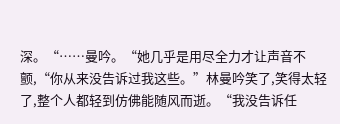深。“……曼吟。“她几乎是用尽全力才让声音不颤,“你从来没告诉过我这些。”林曼吟笑了,笑得太轻了,整个人都轻到仿佛能随风而逝。“我没告诉任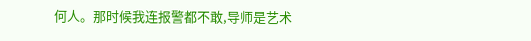何人。那时候我连报警都不敢,导师是艺术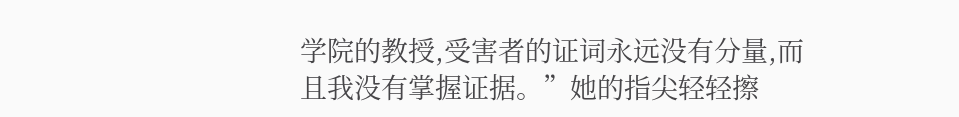学院的教授,受害者的证词永远没有分量,而且我没有掌握证据。”她的指尖轻轻擦